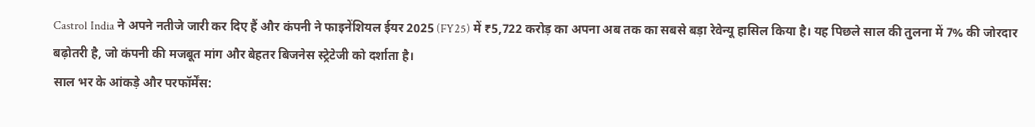Castrol India ने अपने नतीजे जारी कर दिए हैं और कंपनी ने फाइनेंशियल ईयर 2025 (FY25) में ₹5,722 करोड़ का अपना अब तक का सबसे बड़ा रेवेन्यू हासिल किया है। यह पिछले साल की तुलना में 7% की जोरदार बढ़ोतरी है, जो कंपनी की मजबूत मांग और बेहतर बिजनेस स्ट्रेटेजी को दर्शाता है।
साल भर के आंकड़े और परफॉर्मेंस: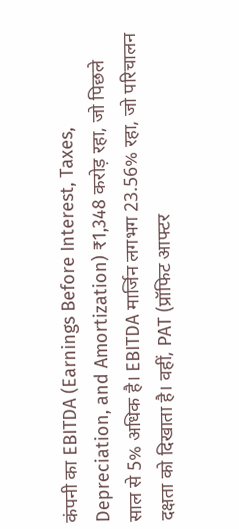कंपनी का EBITDA (Earnings Before Interest, Taxes, Depreciation, and Amortization) ₹1,348 करोड़ रहा, जो पिछले साल से 5% अधिक है। EBITDA मार्जिन लगभग 23.56% रहा, जो परिचालन दक्षता को दिखाता है। वहीं, PAT (प्रॉफिट आफ्टर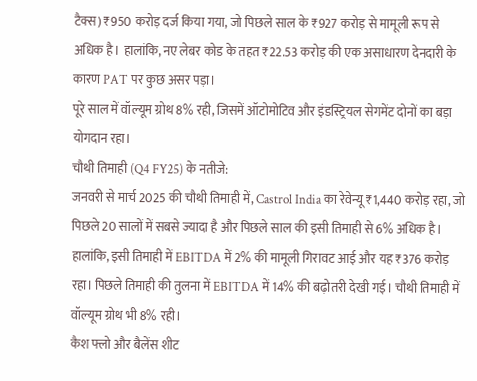टैक्स) ₹950 करोड़ दर्ज किया गया, जो पिछले साल के ₹927 करोड़ से मामूली रूप से अधिक है। हालांकि, नए लेबर कोड के तहत ₹22.53 करोड़ की एक असाधारण देनदारी के कारण PAT पर कुछ असर पड़ा।
पूरे साल में वॉल्यूम ग्रोथ 8% रही, जिसमें ऑटोमोटिव और इंडस्ट्रियल सेगमेंट दोनों का बड़ा योगदान रहा।
चौथी तिमाही (Q4 FY25) के नतीजे:
जनवरी से मार्च 2025 की चौथी तिमाही में, Castrol India का रेवेन्यू ₹1,440 करोड़ रहा, जो पिछले 20 सालों में सबसे ज्यादा है और पिछले साल की इसी तिमाही से 6% अधिक है। हालांकि, इसी तिमाही में EBITDA में 2% की मामूली गिरावट आई और यह ₹376 करोड़ रहा। पिछले तिमाही की तुलना में EBITDA में 14% की बढ़ोतरी देखी गई। चौथी तिमाही में वॉल्यूम ग्रोथ भी 8% रही।
कैश फ्लो और बैलेंस शीट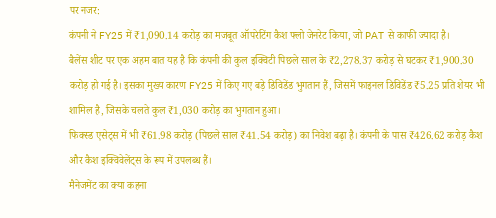पर नजर:
कंपनी ने FY25 में ₹1,090.14 करोड़ का मजबूत ऑपरेटिंग कैश फ्लो जेनरेट किया, जो PAT से काफी ज्यादा है।
बैलेंस शीट पर एक अहम बात यह है कि कंपनी की कुल इक्विटी पिछले साल के ₹2,278.37 करोड़ से घटकर ₹1,900.30 करोड़ हो गई है। इसका मुख्य कारण FY25 में किए गए बड़े डिविडेंड भुगतान हैं, जिसमें फाइनल डिविडेंड ₹5.25 प्रति शेयर भी शामिल है, जिसके चलते कुल ₹1,030 करोड़ का भुगतान हुआ।
फिक्स्ड एसेट्स में भी ₹61.98 करोड़ (पिछले साल ₹41.54 करोड़) का निवेश बढ़ा है। कंपनी के पास ₹426.62 करोड़ कैश और कैश इक्विवेलेंट्स के रूप में उपलब्ध हैं।
मैनेजमेंट का क्या कहना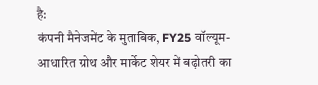है:
कंपनी मैनेजमेंट के मुताबिक, FY25 वॉल्यूम-आधारित ग्रोथ और मार्केट शेयर में बढ़ोतरी का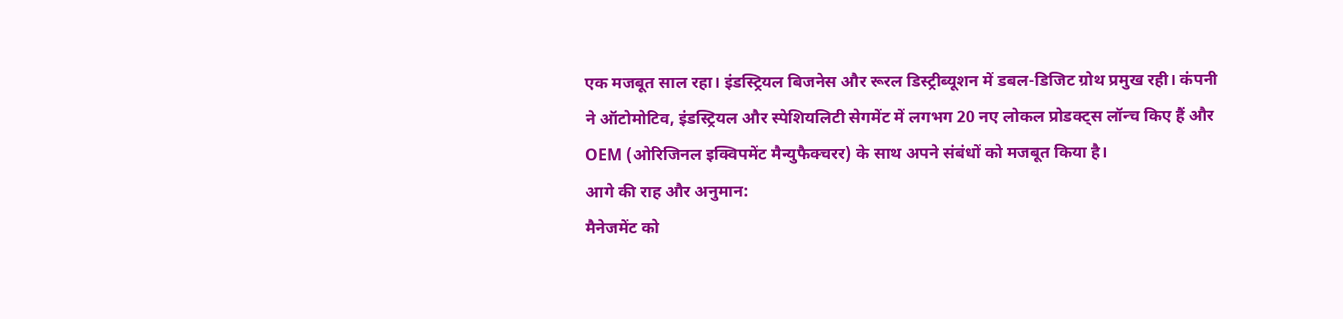एक मजबूत साल रहा। इंडस्ट्रियल बिजनेस और रूरल डिस्ट्रीब्यूशन में डबल-डिजिट ग्रोथ प्रमुख रही। कंपनी ने ऑटोमोटिव, इंडस्ट्रियल और स्पेशियलिटी सेगमेंट में लगभग 20 नए लोकल प्रोडक्ट्स लॉन्च किए हैं और OEM (ओरिजिनल इक्विपमेंट मैन्युफैक्चरर) के साथ अपने संबंधों को मजबूत किया है।
आगे की राह और अनुमान:
मैनेजमेंट को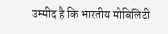उम्मीद है कि भारतीय मोबिलिटी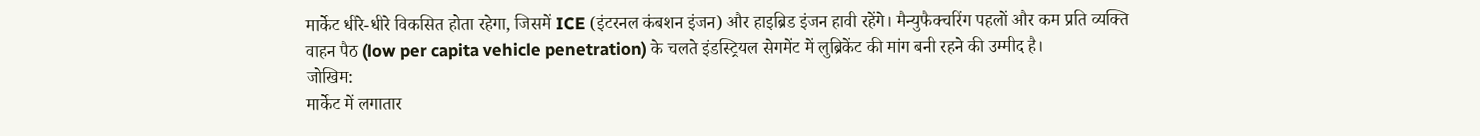मार्केट धीरे-धीरे विकसित होता रहेगा, जिसमें ICE (इंटरनल कंबशन इंजन) और हाइब्रिड इंजन हावी रहेंगे। मैन्युफैक्चरिंग पहलों और कम प्रति व्यक्ति वाहन पैठ (low per capita vehicle penetration) के चलते इंडस्ट्रियल सेगमेंट में लुब्रिकेंट की मांग बनी रहने की उम्मीद है।
जोखिम:
मार्केट में लगातार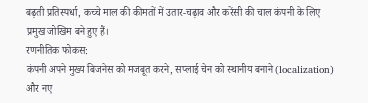बढ़ती प्रतिस्पर्धा, कच्चे माल की कीमतों में उतार-चढ़ाव और करेंसी की चाल कंपनी के लिए प्रमुख जोखिम बने हुए हैं।
रणनीतिक फोकस:
कंपनी अपने मुख्य बिजनेस को मजबूत करने, सप्लाई चेन को स्थानीय बनाने (localization) और नए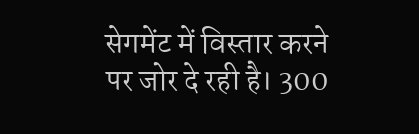सेगमेंट में विस्तार करने पर जोर दे रही है। 300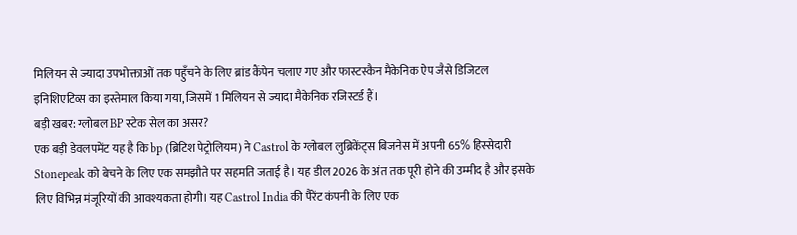मिलियन से ज्यादा उपभोक्ताओं तक पहुँचने के लिए ब्रांड कैंपेन चलाए गए और फास्टस्कैन मैकेनिक ऐप जैसे डिजिटल इनिशिएटिव्स का इस्तेमाल किया गया, जिसमें 1 मिलियन से ज्यादा मैकेनिक रजिस्टर्ड हैं।
बड़ी खबर: ग्लोबल BP स्टेक सेल का असर?
एक बड़ी डेवलपमेंट यह है कि bp (ब्रिटिश पेट्रोलियम) ने Castrol के ग्लोबल लुब्रिकेंट्स बिजनेस में अपनी 65% हिस्सेदारी Stonepeak को बेचने के लिए एक समझौते पर सहमति जताई है। यह डील 2026 के अंत तक पूरी होने की उम्मीद है और इसके लिए विभिन्न मंजूरियों की आवश्यकता होगी। यह Castrol India की पैरेंट कंपनी के लिए एक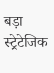बड़ा स्ट्रेटेजिक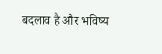बदलाव है और भविष्य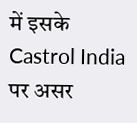में इसके Castrol India पर असर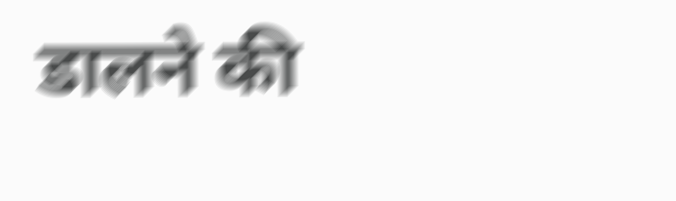डालने की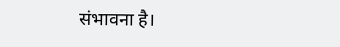संभावना है।